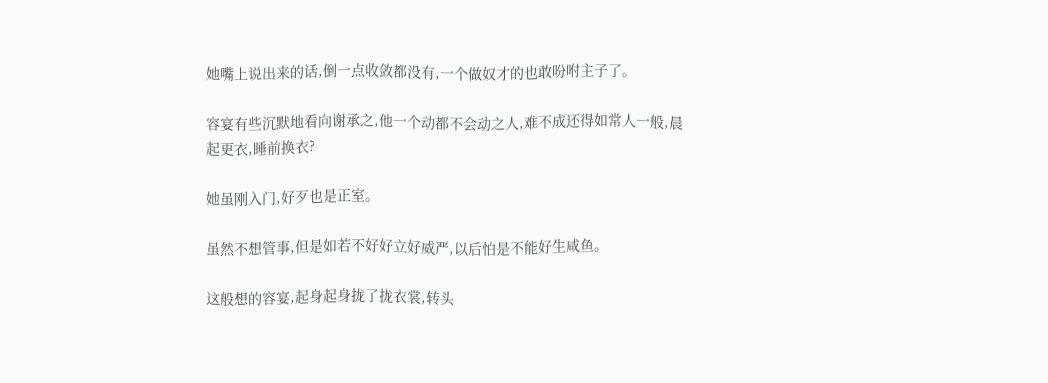她嘴上说出来的话,倒一点收敛都没有,一个做奴才的也敢吩咐主子了。

容宴有些沉默地看向谢承之,他一个动都不会动之人,难不成还得如常人一般,晨起更衣,睡前换衣?

她虽刚入门,好歹也是正室。

虽然不想管事,但是如若不好好立好威严,以后怕是不能好生咸鱼。

这般想的容宴,起身起身拢了拢衣裳,转头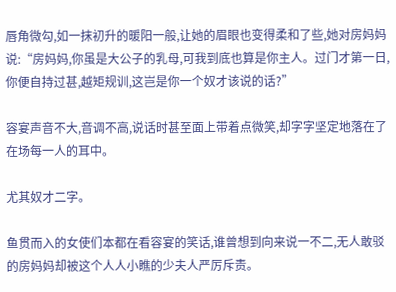唇角微勾,如一抹初升的暖阳一般,让她的眉眼也变得柔和了些,她对房妈妈说:“房妈妈,你虽是大公子的乳母,可我到底也算是你主人。过门才第一日,你便自持过甚,越矩规训,这岂是你一个奴才该说的话?”

容宴声音不大,音调不高,说话时甚至面上带着点微笑,却字字坚定地落在了在场每一人的耳中。

尤其奴才二字。

鱼贯而入的女使们本都在看容宴的笑话,谁曾想到向来说一不二,无人敢驳的房妈妈却被这个人人小瞧的少夫人严厉斥责。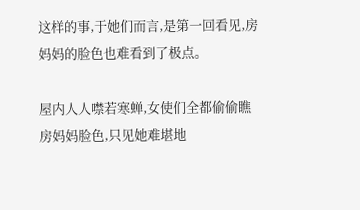这样的事,于她们而言,是第一回看见,房妈妈的脸色也难看到了极点。

屋内人人噤若寒蝉,女使们全都偷偷瞧房妈妈脸色,只见她难堪地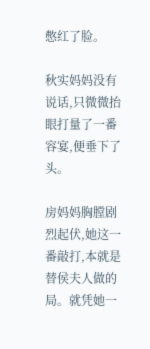憋红了脸。

秋实妈妈没有说话,只微微抬眼打量了一番容宴,便垂下了头。

房妈妈胸膛剧烈起伏,她这一番敲打,本就是替侯夫人做的局。就凭她一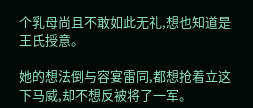个乳母尚且不敢如此无礼,想也知道是王氏授意。

她的想法倒与容宴雷同,都想抢着立这下马威,却不想反被将了一军。